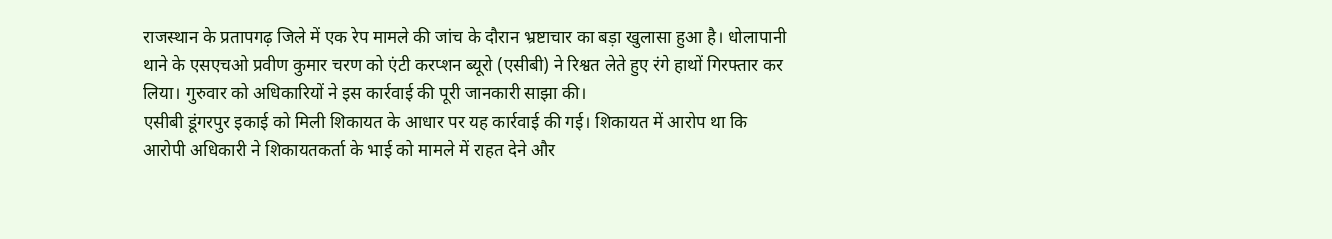राजस्थान के प्रतापगढ़ जिले में एक रेप मामले की जांच के दौरान भ्रष्टाचार का बड़ा खुलासा हुआ है। धोलापानी थाने के एसएचओ प्रवीण कुमार चरण को एंटी करप्शन ब्यूरो (एसीबी) ने रिश्वत लेते हुए रंगे हाथों गिरफ्तार कर लिया। गुरुवार को अधिकारियों ने इस कार्रवाई की पूरी जानकारी साझा की।
एसीबी डूंगरपुर इकाई को मिली शिकायत के आधार पर यह कार्रवाई की गई। शिकायत में आरोप था कि आरोपी अधिकारी ने शिकायतकर्ता के भाई को मामले में राहत देने और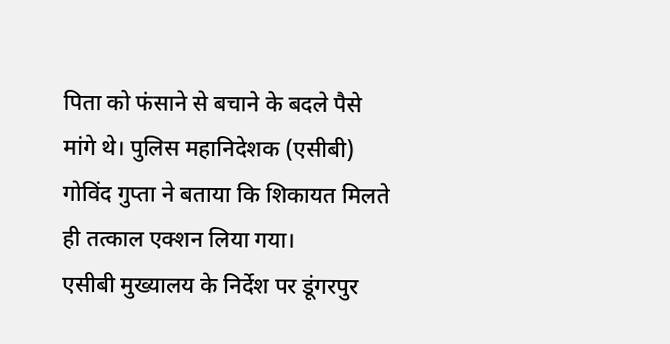पिता को फंसाने से बचाने के बदले पैसे मांगे थे। पुलिस महानिदेशक (एसीबी) गोविंद गुप्ता ने बताया कि शिकायत मिलते ही तत्काल एक्शन लिया गया।
एसीबी मुख्यालय के निर्देश पर डूंगरपुर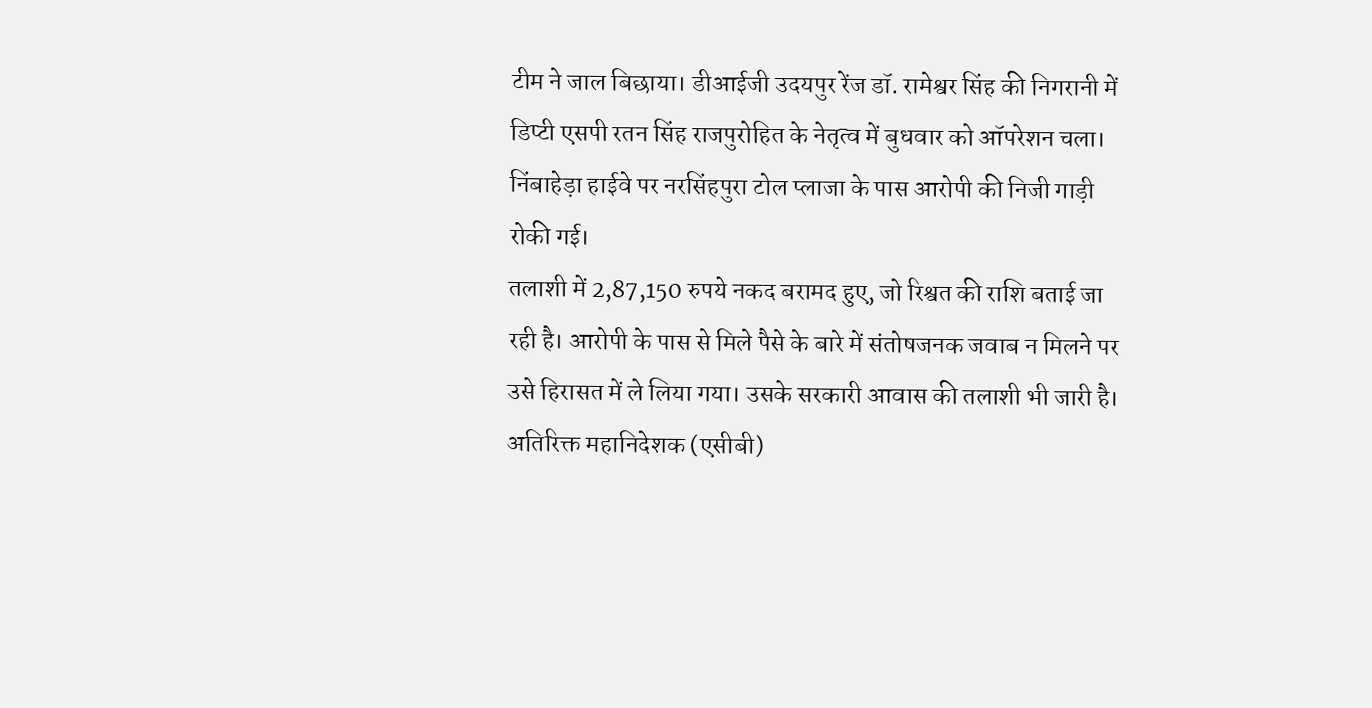टीम ने जाल बिछाया। डीआईजी उदयपुर रेंज डॉ. रामेश्वर सिंह की निगरानी में डिप्टी एसपी रतन सिंह राजपुरोहित के नेतृत्व में बुधवार को ऑपरेशन चला। निंबाहेड़ा हाईवे पर नरसिंहपुरा टोल प्लाजा के पास आरोपी की निजी गाड़ी रोकी गई।
तलाशी में 2,87,150 रुपये नकद बरामद हुए, जो रिश्वत की राशि बताई जा रही है। आरोपी के पास से मिले पैसे के बारे में संतोषजनक जवाब न मिलने पर उसे हिरासत में ले लिया गया। उसके सरकारी आवास की तलाशी भी जारी है।
अतिरिक्त महानिदेशक (एसीबी)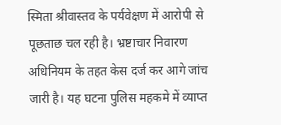स्मिता श्रीवास्तव के पर्यवेक्षण में आरोपी से पूछताछ चल रही है। भ्रष्टाचार निवारण अधिनियम के तहत केस दर्ज कर आगे जांच जारी है। यह घटना पुलिस महकमे में व्याप्त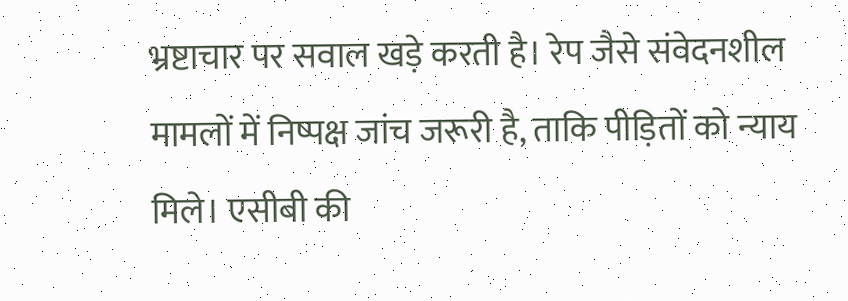भ्रष्टाचार पर सवाल खड़े करती है। रेप जैसे संवेदनशील मामलों में निष्पक्ष जांच जरूरी है, ताकि पीड़ितों को न्याय मिले। एसीबी की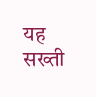यह सख्ती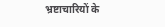भ्रष्टाचारियों के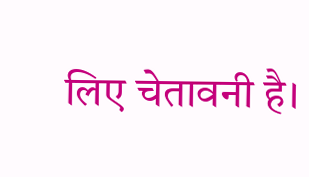लिए चेतावनी है।